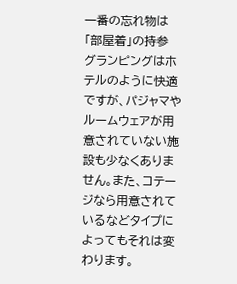一番の忘れ物は「部屋着」の持参
グランピングはホテルのように快適ですが、パジャマやルームウェアが用意されていない施設も少なくありません。また、コテージなら用意されているなどタイプによってもそれは変わります。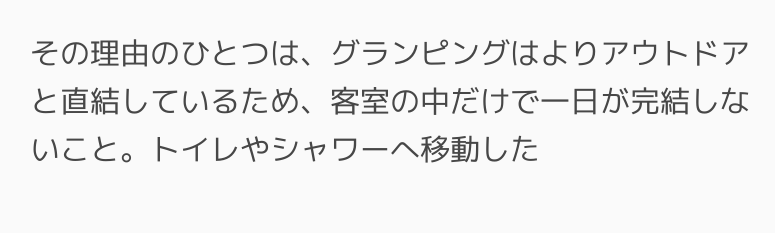その理由のひとつは、グランピングはよりアウトドアと直結しているため、客室の中だけで一日が完結しないこと。トイレやシャワーへ移動した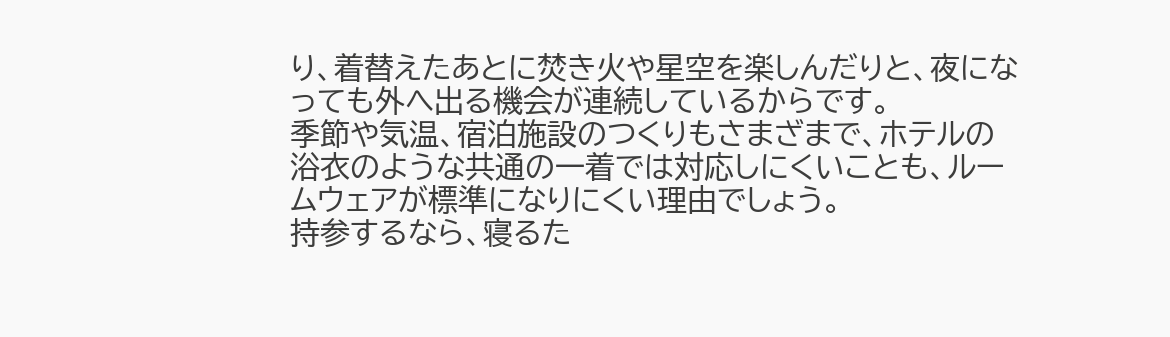り、着替えたあとに焚き火や星空を楽しんだりと、夜になっても外へ出る機会が連続しているからです。
季節や気温、宿泊施設のつくりもさまざまで、ホテルの浴衣のような共通の一着では対応しにくいことも、ルームウェアが標準になりにくい理由でしょう。
持参するなら、寝るた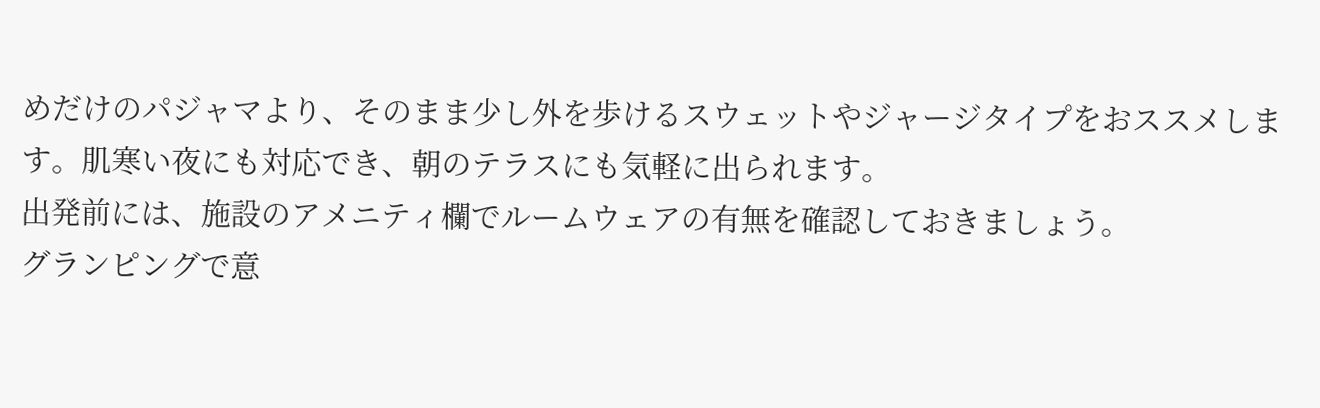めだけのパジャマより、そのまま少し外を歩けるスウェットやジャージタイプをおススメします。肌寒い夜にも対応でき、朝のテラスにも気軽に出られます。
出発前には、施設のアメニティ欄でルームウェアの有無を確認しておきましょう。
グランピングで意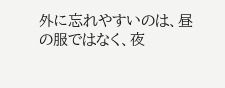外に忘れやすいのは、昼の服ではなく、夜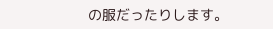の服だったりします。